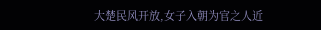大楚民风开放,女子入朝为官之人近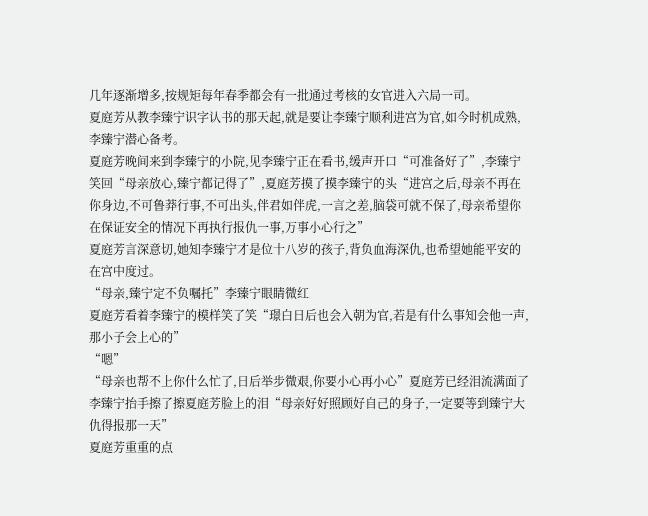几年逐渐增多,按规矩每年春季都会有一批通过考核的女官进入六局一司。
夏庭芳从教李臻宁识字认书的那天起,就是要让李臻宁顺利进宫为官,如今时机成熟,李臻宁潜心备考。
夏庭芳晚间来到李臻宁的小院,见李臻宁正在看书,缓声开口“可准备好了”,李臻宁笑回“母亲放心,臻宁都记得了”,夏庭芳摸了摸李臻宁的头“进宫之后,母亲不再在你身边,不可鲁莽行事,不可出头,伴君如伴虎,一言之差,脑袋可就不保了,母亲希望你在保证安全的情况下再执行报仇一事,万事小心行之”
夏庭芳言深意切,她知李臻宁才是位十八岁的孩子,背负血海深仇,也希望她能平安的在宫中度过。
“母亲,臻宁定不负嘱托”李臻宁眼睛微红
夏庭芳看着李臻宁的模样笑了笑“璟白日后也会入朝为官,若是有什么事知会他一声,那小子会上心的”
“嗯”
“母亲也帮不上你什么忙了,日后举步微艰,你要小心再小心”夏庭芳已经泪流满面了
李臻宁抬手擦了擦夏庭芳脸上的泪“母亲好好照顾好自己的身子,一定要等到臻宁大仇得报那一天”
夏庭芳重重的点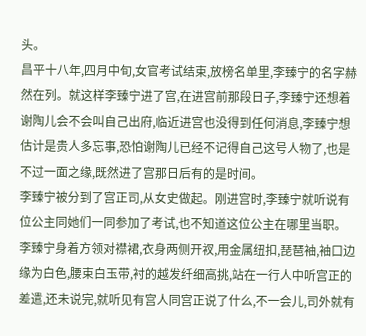头。
昌平十八年,四月中旬,女官考试结束,放榜名单里,李臻宁的名字赫然在列。就这样李臻宁进了宫,在进宫前那段日子,李臻宁还想着谢陶儿会不会叫自己出府,临近进宫也没得到任何消息,李臻宁想估计是贵人多忘事,恐怕谢陶儿已经不记得自己这号人物了,也是不过一面之缘,既然进了宫那日后有的是时间。
李臻宁被分到了宫正司,从女史做起。刚进宫时,李臻宁就听说有位公主同她们一同参加了考试,也不知道这位公主在哪里当职。
李臻宁身着方领对襟裙,衣身两侧开衩,用金属纽扣,琵琶袖,袖口边缘为白色,腰束白玉带,衬的越发纤细高挑,站在一行人中听宫正的差遣,还未说完,就听见有宫人同宫正说了什么,不一会儿,司外就有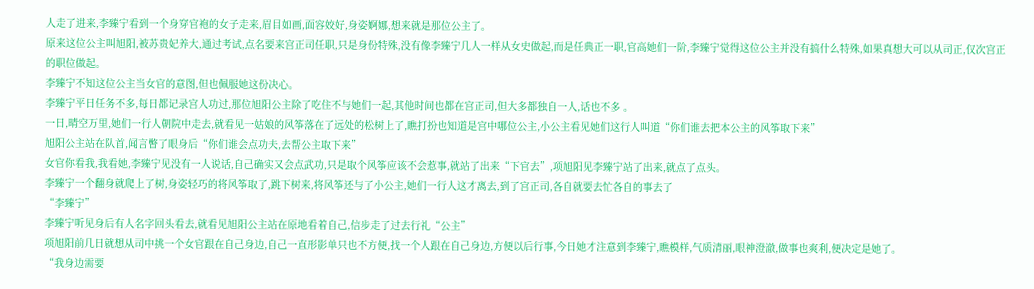人走了进来,李臻宁看到一个身穿官袍的女子走来,眉目如画,面容姣好,身姿婀娜,想来就是那位公主了。
原来这位公主叫旭阳,被苏贵妃养大,通过考试,点名要来宫正司任职,只是身份特殊,没有像李臻宁几人一样从女史做起,而是任典正一职,官高她们一阶,李臻宁觉得这位公主并没有搞什么特殊,如果真想大可以从司正,仅次宫正的职位做起。
李臻宁不知这位公主当女官的意图,但也佩服她这份决心。
李臻宁平日任务不多,每日都记录宫人功过,那位旭阳公主除了吃住不与她们一起,其他时间也都在宫正司,但大多都独自一人,话也不多 。
一日,晴空万里,她们一行人朝院中走去,就看见一姑娘的风筝落在了远处的松树上了,瞧打扮也知道是宫中哪位公主,小公主看见她们这行人叫道“你们谁去把本公主的风筝取下来”
旭阳公主站在队首,闻言瞥了眼身后“你们谁会点功夫,去帮公主取下来”
女官你看我,我看她,李臻宁见没有一人说话,自己确实又会点武功,只是取个风筝应该不会惹事,就站了出来“下官去”,项旭阳见李臻宁站了出来,就点了点头。
李臻宁一个翻身就爬上了树,身姿轻巧的将风筝取了,跳下树来,将风筝还与了小公主,她们一行人这才离去,到了宫正司,各自就要去忙各自的事去了
“李臻宁”
李臻宁听见身后有人名字回头看去,就看见旭阳公主站在原地看着自己,信步走了过去行礼“公主”
项旭阳前几日就想从司中挑一个女官跟在自己身边,自己一直形影单只也不方便,找一个人跟在自己身边,方便以后行事,今日她才注意到李臻宁,瞧模样,气质清丽,眼神澄澈,做事也爽利,便决定是她了。
“我身边需要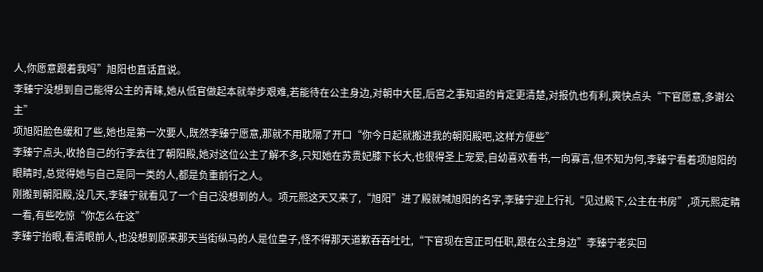人,你愿意跟着我吗”旭阳也直话直说。
李臻宁没想到自己能得公主的青睐,她从低官做起本就举步艰难,若能待在公主身边,对朝中大臣,后宫之事知道的肯定更清楚,对报仇也有利,爽快点头“下官愿意,多谢公主”
项旭阳脸色缓和了些,她也是第一次要人,既然李臻宁愿意,那就不用耽隔了开口“你今日起就搬进我的朝阳殿吧,这样方便些”
李臻宁点头,收拾自己的行李去往了朝阳殿,她对这位公主了解不多,只知她在苏贵妃膝下长大,也很得圣上宠爱,自幼喜欢看书,一向寡言,但不知为何,李臻宁看着项旭阳的眼睛时,总觉得她与自己是同一类的人,都是负重前行之人。
刚搬到朝阳殿,没几天,李臻宁就看见了一个自己没想到的人。项元熙这天又来了,“旭阳”进了殿就喊旭阳的名字,李臻宁迎上行礼“见过殿下,公主在书房”,项元熙定睛一看,有些吃惊“你怎么在这”
李臻宁抬眼,看清眼前人,也没想到原来那天当街纵马的人是位皇子,怪不得那天道歉吞吞吐吐,“下官现在宫正司任职,跟在公主身边”李臻宁老实回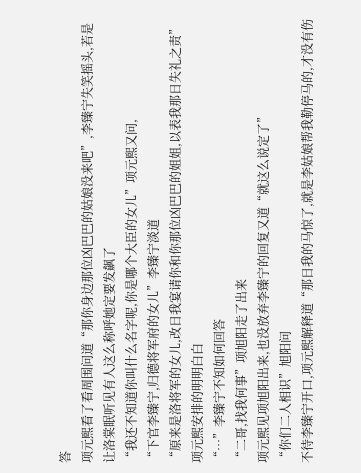答
项元熙看了看周围问道“那你身边那位凶巴巴的姑娘没来吧”,李臻宁失笑摇头,若是让洛棠眠听见有人这么称呼她定要发飙了
“我还不知道你叫什么名字呢,你是哪个大臣的女儿”项元熙又问,
“下官李臻宁,归德将军府的女儿”李臻宁淡道
“原来是洛将军的女儿,改日我宴请你和你那位凶巴巴的姐姐,以表我那日失礼之责”项元熙安排的明明白白
“…”李臻宁不知如何回答
“二哥,找我何事”项旭阳走了出来
项元熙见项旭阳出来,也没放弃李臻宁的回复又道“就这么说定了”
“你们二人相识”旭阳问
不待李臻宁开口,项元熙解释道“那日我的马惊了,就是李姑娘帮我勒停马的,才没有伤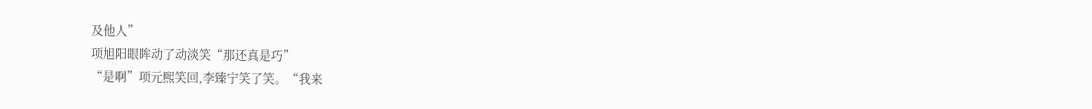及他人”
项旭阳眼眸动了动淡笑“那还真是巧”
“是啊”项元熙笑回,李臻宁笑了笑。“我来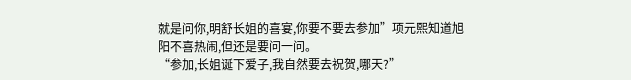就是问你,明舒长姐的喜宴,你要不要去参加”项元熙知道旭阳不喜热闹,但还是要问一问。
“参加,长姐诞下爱子,我自然要去祝贺,哪天?”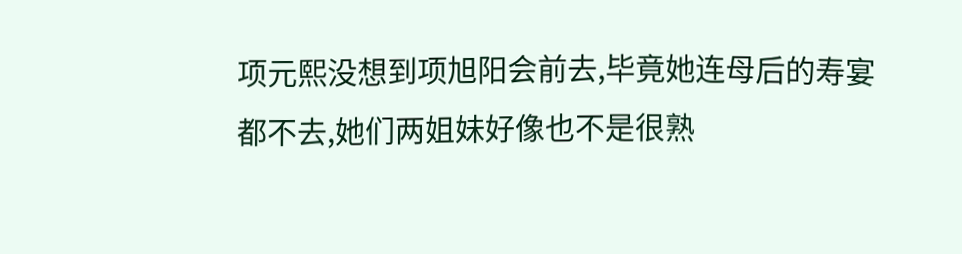项元熙没想到项旭阳会前去,毕竟她连母后的寿宴都不去,她们两姐妹好像也不是很熟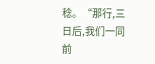稔。“那行,三日后,我们一同前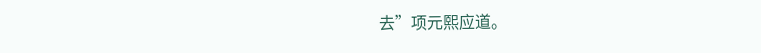去”项元熙应道。